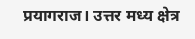प्रयागराज। उत्तर मध्य क्षेत्र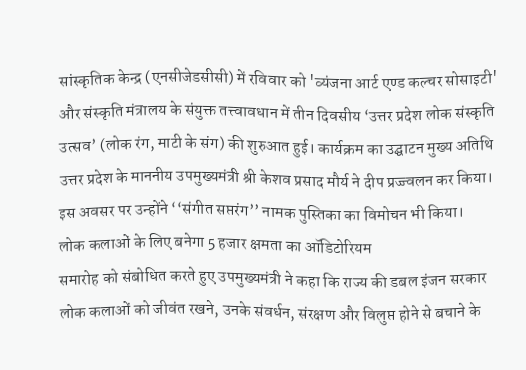सांस्कृतिक केन्द्र (एनसीजेडसीसी) में रविवार को 'व्यंजना आर्ट एण्ड कल्चर सोसाइटी' और संस्कृति मंत्रालय के संयुक्त तत्त्वावधान में तीन दिवसीय ‘उत्तर प्रदेश लोक संस्कृति उत्सव’ (लोक रंग, माटी के संग) की शुरुआत हुई। कार्यक्रम का उद्घाटन मुख्य अतिथि उत्तर प्रदेश के माननीय उपमुख्यमंत्री श्री केशव प्रसाद मौर्य ने दीप प्रज्ज्वलन कर किया। इस अवसर पर उन्होंने ‘‘संगीत सप्तरंग’’ नामक पुस्तिका का विमोचन भी किया।
लोक कलाओं के लिए बनेगा 5 हजार क्षमता का ऑडिटोरियम
समारोह को संबोधित करते हुए उपमुख्यमंत्री ने कहा कि राज्य की डबल इंजन सरकार लोक कलाओं को जीवंत रखने, उनके संवर्धन, संरक्षण और विलुप्त होने से बचाने के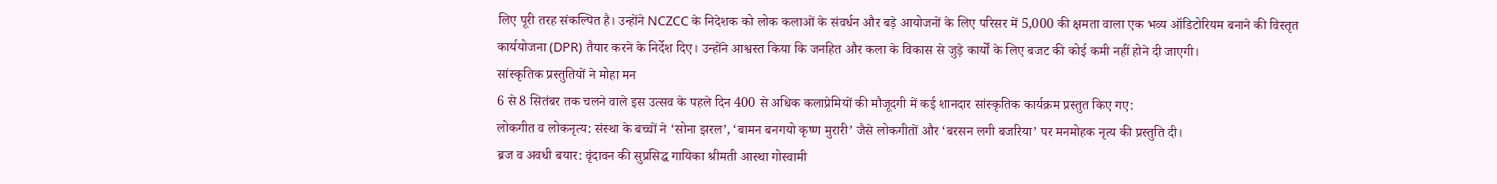लिए पूरी तरह संकल्पित है। उन्होंने NCZCC के निदेशक को लोक कलाओं के संवर्धन और बड़े आयोजनों के लिए परिसर में 5,000 की क्षमता वाला एक भव्य ऑडिटोरियम बनाने की विस्तृत कार्ययोजना (DPR) तैयार करने के निर्देश दिए। उन्होंने आश्वस्त किया कि जनहित और कला के विकास से जुड़े कार्यों के लिए बजट की कोई कमी नहीं होने दी जाएगी।
सांस्कृतिक प्रस्तुतियों ने मोहा मन
6 से 8 सितंबर तक चलने वाले इस उत्सव के पहले दिन 400 से अधिक कलाप्रेमियों की मौजूदगी में कई शानदार सांस्कृतिक कार्यक्रम प्रस्तुत किए गए:
लोकगीत व लोकनृत्य: संस्था के बच्चों ने ‘सोना झरल’, ‘बामन बनगयो कृष्ण मुरारी’ जैसे लोकगीतों और ‘बरसन लगी बजरिया’ पर मनमोहक नृत्य की प्रस्तुति दी।
ब्रज व अवधी बयार: वृंदावन की सुप्रसिद्ध गायिका श्रीमती आस्था गोस्वामी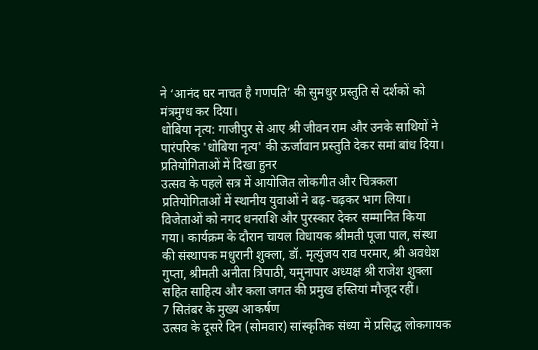ने ‘आनंद घर नाचत है गणपति’ की सुमधुर प्रस्तुति से दर्शकों को मंत्रमुग्ध कर दिया।
धोबिया नृत्य: गाजीपुर से आए श्री जीवन राम और उनके साथियों ने पारंपरिक 'धोबिया नृत्य' की ऊर्जावान प्रस्तुति देकर समां बांध दिया।
प्रतियोगिताओं में दिखा हुनर
उत्सव के पहले सत्र में आयोजित लोकगीत और चित्रकला प्रतियोगिताओं में स्थानीय युवाओं ने बढ़-चढ़कर भाग लिया। विजेताओं को नगद धनराशि और पुरस्कार देकर सम्मानित किया गया। कार्यक्रम के दौरान चायल विधायक श्रीमती पूजा पाल, संस्था की संस्थापक मधुरानी शुक्ला, डॉ. मृत्युंजय राव परमार, श्री अवधेश गुप्ता, श्रीमती अनीता त्रिपाठी, यमुनापार अध्यक्ष श्री राजेश शुक्ला सहित साहित्य और कला जगत की प्रमुख हस्तियां मौजूद रहीं।
7 सितंबर के मुख्य आकर्षण
उत्सव के दूसरे दिन (सोमवार) सांस्कृतिक संध्या में प्रसिद्ध लोकगायक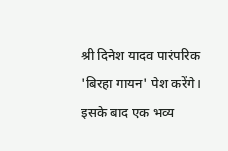श्री दिनेश यादव पारंपरिक 'बिरहा गायन' पेश करेंगे। इसके बाद एक भव्य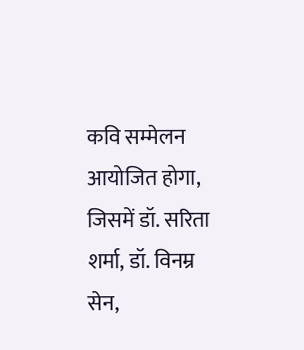कवि सम्मेलन आयोजित होगा, जिसमें डॉ. सरिता शर्मा, डॉ. विनम्र सेन,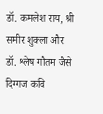डॉ. कमलेश राय, श्री समीर शुक्ला और डॉ. श्लेष गौतम जैसे दिग्गज कवि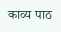काव्य पाठ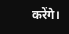करेंगे।